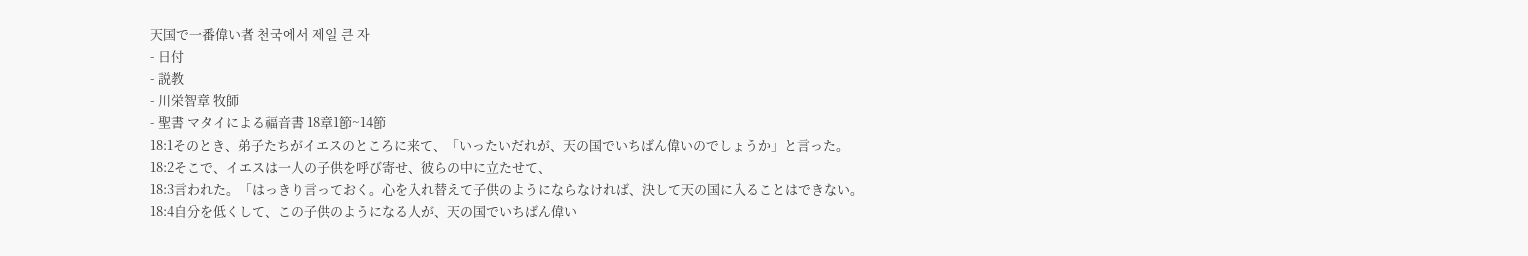天国で一番偉い者 천국에서 제일 큰 자
- 日付
- 説教
- 川栄智章 牧師
- 聖書 マタイによる福音書 18章1節~14節
18:1そのとき、弟子たちがイエスのところに来て、「いったいだれが、天の国でいちばん偉いのでしょうか」と言った。
18:2そこで、イエスは一人の子供を呼び寄せ、彼らの中に立たせて、
18:3言われた。「はっきり言っておく。心を入れ替えて子供のようにならなければ、決して天の国に入ることはできない。
18:4自分を低くして、この子供のようになる人が、天の国でいちばん偉い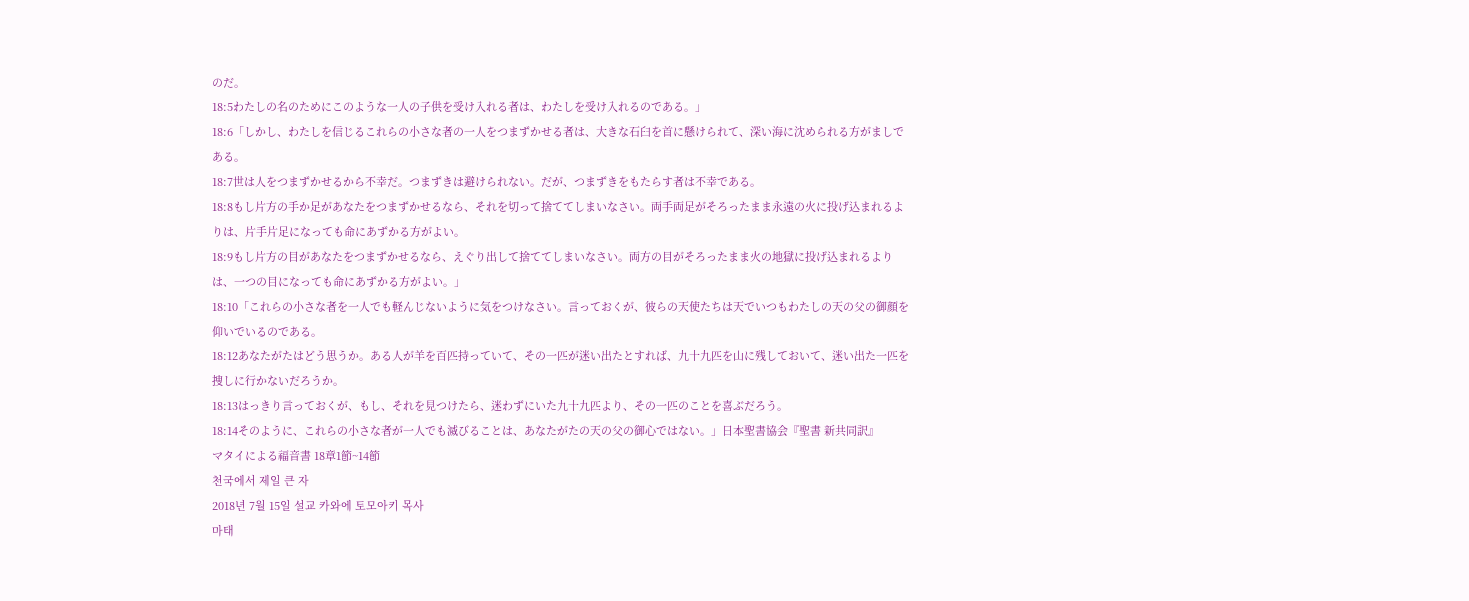のだ。
18:5わたしの名のためにこのような一人の子供を受け入れる者は、わたしを受け入れるのである。」
18:6「しかし、わたしを信じるこれらの小さな者の一人をつまずかせる者は、大きな石臼を首に懸けられて、深い海に沈められる方がましである。
18:7世は人をつまずかせるから不幸だ。つまずきは避けられない。だが、つまずきをもたらす者は不幸である。
18:8もし片方の手か足があなたをつまずかせるなら、それを切って捨ててしまいなさい。両手両足がそろったまま永遠の火に投げ込まれるよりは、片手片足になっても命にあずかる方がよい。
18:9もし片方の目があなたをつまずかせるなら、えぐり出して捨ててしまいなさい。両方の目がそろったまま火の地獄に投げ込まれるよりは、一つの目になっても命にあずかる方がよい。」
18:10「これらの小さな者を一人でも軽んじないように気をつけなさい。言っておくが、彼らの天使たちは天でいつもわたしの天の父の御顔を仰いでいるのである。
18:12あなたがたはどう思うか。ある人が羊を百匹持っていて、その一匹が迷い出たとすれば、九十九匹を山に残しておいて、迷い出た一匹を捜しに行かないだろうか。
18:13はっきり言っておくが、もし、それを見つけたら、迷わずにいた九十九匹より、その一匹のことを喜ぶだろう。
18:14そのように、これらの小さな者が一人でも滅びることは、あなたがたの天の父の御心ではない。」日本聖書協会『聖書 新共同訳』
マタイによる福音書 18章1節~14節
천국에서 제일 큰 자
2018년 7월 15일 설교 카와에 토모아키 목사
마태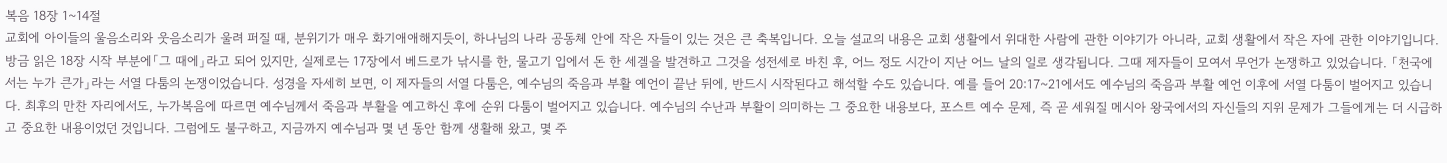복음 18장 1~14절
교회에 아이들의 울음소리와 웃음소리가 울려 퍼질 때, 분위기가 매우 화기애애해지듯이, 하나님의 나라 공동체 안에 작은 자들이 있는 것은 큰 축복입니다. 오늘 설교의 내용은 교회 생활에서 위대한 사람에 관한 이야기가 아니라, 교회 생활에서 작은 자에 관한 이야기입니다. 방금 읽은 18장 시작 부분에「그 때에」라고 되어 있지만, 실제로는 17장에서 베드로가 낚시를 한, 물고기 입에서 돈 한 세겔을 발견하고 그것을 성전세로 바친 후, 어느 정도 시간이 지난 어느 날의 일로 생각됩니다. 그때 제자들이 모여서 무언가 논쟁하고 있었습니다. 「천국에서는 누가 큰가」라는 서열 다툼의 논쟁이었습니다. 성경을 자세히 보면, 이 제자들의 서열 다툼은, 예수님의 죽음과 부활 예언이 끝난 뒤에, 반드시 시작된다고 해석할 수도 있습니다. 예를 들어 20:17~21에서도 예수님의 죽음과 부활 예언 이후에 서열 다툼이 벌어지고 있습니다. 최후의 만찬 자리에서도, 누가복음에 따르면 예수님께서 죽음과 부활을 예고하신 후에 순위 다툼이 벌어지고 있습니다. 예수님의 수난과 부활이 의미하는 그 중요한 내용보다, 포스트 예수 문제, 즉 곧 세워질 메시아 왕국에서의 자신들의 지위 문제가 그들에게는 더 시급하고 중요한 내용이었던 것입니다. 그럼에도 불구하고, 지금까지 예수님과 몇 년 동안 함께 생활해 왔고, 몇 주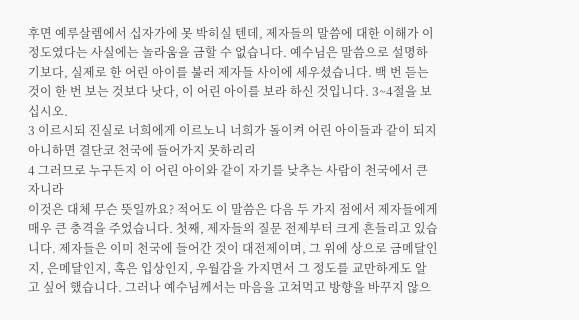후면 예루살렘에서 십자가에 못 박히실 텐데, 제자들의 말씀에 대한 이해가 이 정도였다는 사실에는 놀라움을 금할 수 없습니다. 예수님은 말씀으로 설명하기보다, 실제로 한 어린 아이를 불러 제자들 사이에 세우셨습니다. 백 번 듣는 것이 한 번 보는 것보다 낫다, 이 어린 아이를 보라 하신 것입니다. 3~4절을 보십시오.
3 이르시되 진실로 너희에게 이르노니 너희가 돌이켜 어린 아이들과 같이 되지 아니하면 결단코 천국에 들어가지 못하리리
4 그러므로 누구든지 이 어린 아이와 같이 자기를 낮추는 사람이 천국에서 큰 자니라
이것은 대체 무슨 뜻일까요? 적어도 이 말씀은 다음 두 가지 점에서 제자들에게 매우 큰 충격을 주었습니다. 첫째, 제자들의 질문 전제부터 크게 흔들리고 있습니다. 제자들은 이미 천국에 들어간 것이 대전제이며, 그 위에 상으로 금메달인지, 은메달인지, 혹은 입상인지, 우월감을 가지면서 그 정도를 교만하게도 알고 싶어 했습니다. 그러나 예수님께서는 마음을 고쳐먹고 방향을 바꾸지 않으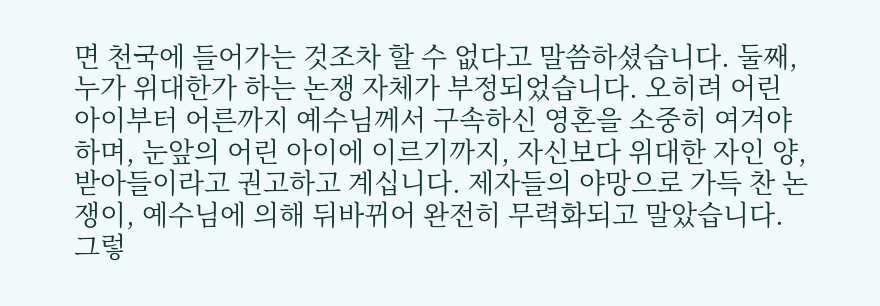면 천국에 들어가는 것조차 할 수 없다고 말씀하셨습니다. 둘째, 누가 위대한가 하는 논쟁 자체가 부정되었습니다. 오히려 어린 아이부터 어른까지 예수님께서 구속하신 영혼을 소중히 여겨야 하며, 눈앞의 어린 아이에 이르기까지, 자신보다 위대한 자인 양, 받아들이라고 권고하고 계십니다. 제자들의 야망으로 가득 찬 논쟁이, 예수님에 의해 뒤바뀌어 완전히 무력화되고 말았습니다. 그렇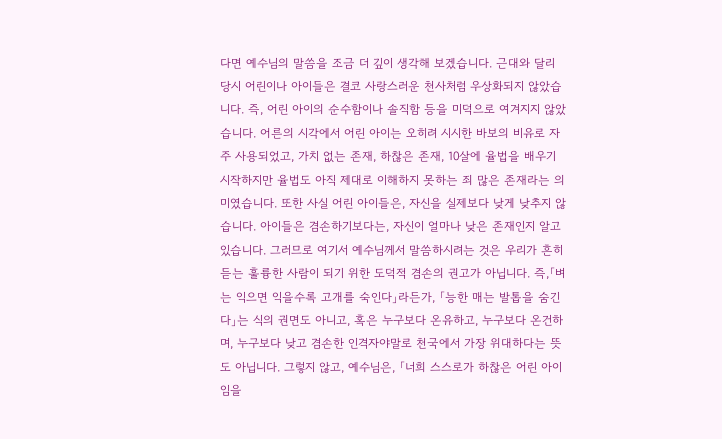다면 예수님의 말씀을 조금 더 깊이 생각해 보겠습니다. 근대와 달리 당시 어린이나 아이들은 결코 사랑스러운 천사처럼 우상화되지 않았습니다. 즉, 어린 아이의 순수함이나 솔직함 등을 미덕으로 여겨지지 않았습니다. 어른의 시각에서 어린 아이는 오히려 시시한 바보의 비유로 자주 사용되었고, 가치 없는 존재, 하찮은 존재, 10살에 율법을 배우기 시작하지만 율법도 아직 제대로 이해하지 못하는 죄 많은 존재라는 의미였습니다. 또한 사실 어린 아이들은, 자신을 실제보다 낮게 낮추지 않습니다. 아이들은 겸손하기보다는, 자신이 얼마나 낮은 존재인지 알고 있습니다. 그러므로 여기서 예수님께서 말씀하시려는 것은 우리가 흔히 듣는 훌륭한 사람이 되기 위한 도덕적 겸손의 권고가 아닙니다. 즉,「벼는 익으면 익을수록 고개를 숙인다」라든가, 「능한 매는 발톱을 숨긴다」는 식의 권면도 아니고, 혹은 누구보다 온유하고, 누구보다 온건하며, 누구보다 낮고 겸손한 인격자야말로 천국에서 가장 위대하다는 뜻도 아닙니다. 그렇지 않고, 예수님은, 「너희 스스로가 하찮은 어린 아이임을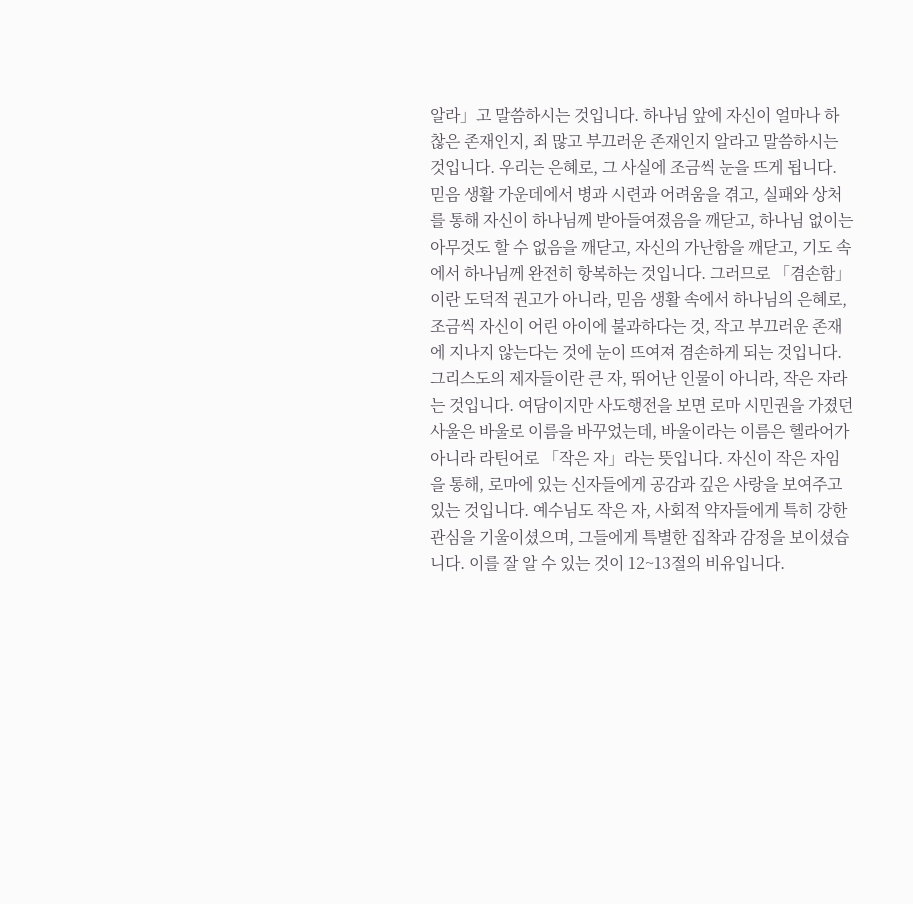알라」고 말씀하시는 것입니다. 하나님 앞에 자신이 얼마나 하찮은 존재인지, 죄 많고 부끄러운 존재인지 알라고 말씀하시는 것입니다. 우리는 은혜로, 그 사실에 조금씩 눈을 뜨게 됩니다. 믿음 생활 가운데에서 병과 시련과 어려움을 겪고, 실패와 상처를 통해 자신이 하나님께 받아들여졌음을 깨닫고, 하나님 없이는 아무것도 할 수 없음을 깨닫고, 자신의 가난함을 깨닫고, 기도 속에서 하나님께 완전히 항복하는 것입니다. 그러므로 「겸손함」이란 도덕적 권고가 아니라, 믿음 생활 속에서 하나님의 은혜로, 조금씩 자신이 어린 아이에 불과하다는 것, 작고 부끄러운 존재에 지나지 않는다는 것에 눈이 뜨여져 겸손하게 되는 것입니다. 그리스도의 제자들이란 큰 자, 뛰어난 인물이 아니라, 작은 자라는 것입니다. 여담이지만 사도행전을 보면 로마 시민권을 가졌던 사울은 바울로 이름을 바꾸었는데, 바울이라는 이름은 헬라어가 아니라 라틴어로 「작은 자」라는 뜻입니다. 자신이 작은 자임을 통해, 로마에 있는 신자들에게 공감과 깊은 사랑을 보여주고 있는 것입니다. 예수님도 작은 자, 사회적 약자들에게 특히 강한 관심을 기울이셨으며, 그들에게 특별한 집착과 감정을 보이셨습니다. 이를 잘 알 수 있는 것이 12~13절의 비유입니다.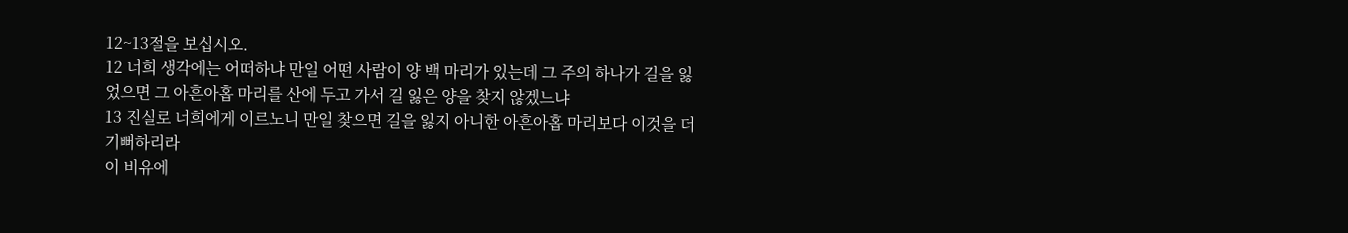12~13절을 보십시오.
12 너희 생각에는 어떠하냐 만일 어떤 사람이 양 백 마리가 있는데 그 주의 하나가 길을 잃었으면 그 아흔아홉 마리를 산에 두고 가서 길 잃은 양을 찾지 않겠느냐
13 진실로 너희에게 이르노니 만일 찾으면 길을 잃지 아니한 아흔아홉 마리보다 이것을 더 기뻐하리라
이 비유에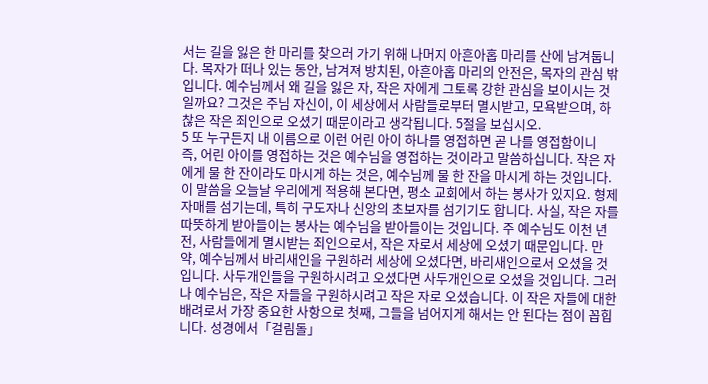서는 길을 잃은 한 마리를 찾으러 가기 위해 나머지 아흔아홉 마리를 산에 남겨둡니다. 목자가 떠나 있는 동안, 남겨져 방치된, 아흔아홉 마리의 안전은, 목자의 관심 밖입니다. 예수님께서 왜 길을 잃은 자, 작은 자에게 그토록 강한 관심을 보이시는 것일까요? 그것은 주님 자신이, 이 세상에서 사람들로부터 멸시받고, 모욕받으며, 하찮은 작은 죄인으로 오셨기 때문이라고 생각됩니다. 5절을 보십시오.
5 또 누구든지 내 이름으로 이런 어린 아이 하나를 영접하면 곧 나를 영접함이니
즉, 어린 아이를 영접하는 것은 예수님을 영접하는 것이라고 말씀하십니다. 작은 자에게 물 한 잔이라도 마시게 하는 것은, 예수님께 물 한 잔을 마시게 하는 것입니다. 이 말씀을 오늘날 우리에게 적용해 본다면, 평소 교회에서 하는 봉사가 있지요. 형제자매를 섬기는데, 특히 구도자나 신앙의 초보자를 섬기기도 합니다. 사실, 작은 자를 따뜻하게 받아들이는 봉사는 예수님을 받아들이는 것입니다. 주 예수님도 이천 년 전, 사람들에게 멸시받는 죄인으로서, 작은 자로서 세상에 오셨기 때문입니다. 만약, 예수님께서 바리새인을 구원하러 세상에 오셨다면, 바리새인으로서 오셨을 것입니다. 사두개인들을 구원하시려고 오셨다면 사두개인으로 오셨을 것입니다. 그러나 예수님은, 작은 자들을 구원하시려고 작은 자로 오셨습니다. 이 작은 자들에 대한 배려로서 가장 중요한 사항으로 첫째, 그들을 넘어지게 해서는 안 된다는 점이 꼽힙니다. 성경에서「걸림돌」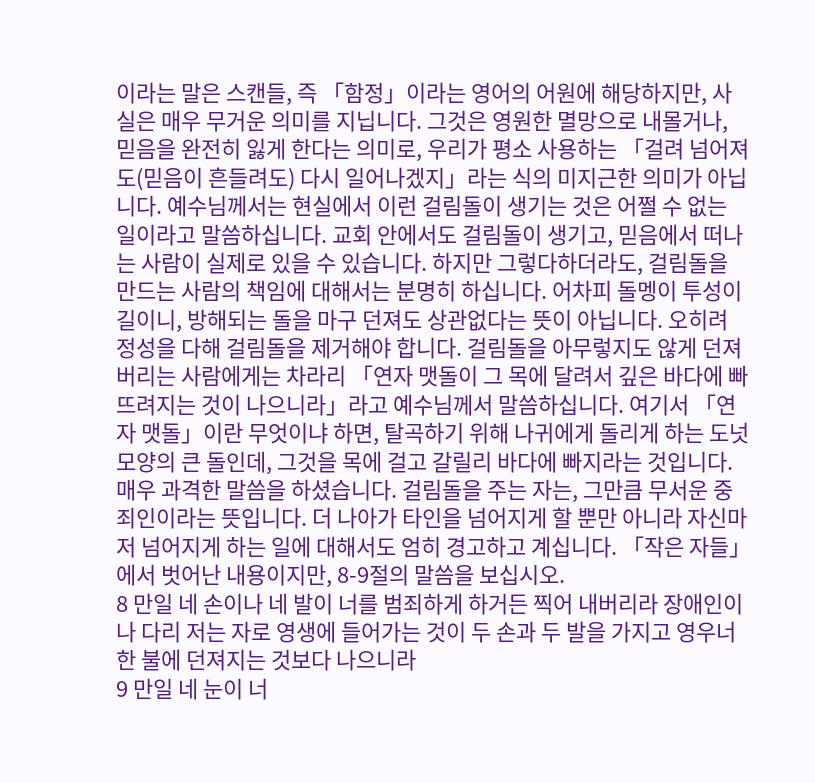이라는 말은 스캔들, 즉 「함정」이라는 영어의 어원에 해당하지만, 사실은 매우 무거운 의미를 지닙니다. 그것은 영원한 멸망으로 내몰거나, 믿음을 완전히 잃게 한다는 의미로, 우리가 평소 사용하는 「걸려 넘어져도(믿음이 흔들려도) 다시 일어나겠지」라는 식의 미지근한 의미가 아닙니다. 예수님께서는 현실에서 이런 걸림돌이 생기는 것은 어쩔 수 없는 일이라고 말씀하십니다. 교회 안에서도 걸림돌이 생기고, 믿음에서 떠나는 사람이 실제로 있을 수 있습니다. 하지만 그렇다하더라도, 걸림돌을 만드는 사람의 책임에 대해서는 분명히 하십니다. 어차피 돌멩이 투성이 길이니, 방해되는 돌을 마구 던져도 상관없다는 뜻이 아닙니다. 오히려 정성을 다해 걸림돌을 제거해야 합니다. 걸림돌을 아무렇지도 않게 던져 버리는 사람에게는 차라리 「연자 맷돌이 그 목에 달려서 깊은 바다에 빠뜨려지는 것이 나으니라」라고 예수님께서 말씀하십니다. 여기서 「연자 맷돌」이란 무엇이냐 하면, 탈곡하기 위해 나귀에게 돌리게 하는 도넛 모양의 큰 돌인데, 그것을 목에 걸고 갈릴리 바다에 빠지라는 것입니다. 매우 과격한 말씀을 하셨습니다. 걸림돌을 주는 자는, 그만큼 무서운 중죄인이라는 뜻입니다. 더 나아가 타인을 넘어지게 할 뿐만 아니라 자신마저 넘어지게 하는 일에 대해서도 엄히 경고하고 계십니다. 「작은 자들」에서 벗어난 내용이지만, 8-9절의 말씀을 보십시오.
8 만일 네 손이나 네 발이 너를 범죄하게 하거든 찍어 내버리라 장애인이나 다리 저는 자로 영생에 들어가는 것이 두 손과 두 발을 가지고 영우너한 불에 던져지는 것보다 나으니라
9 만일 네 눈이 너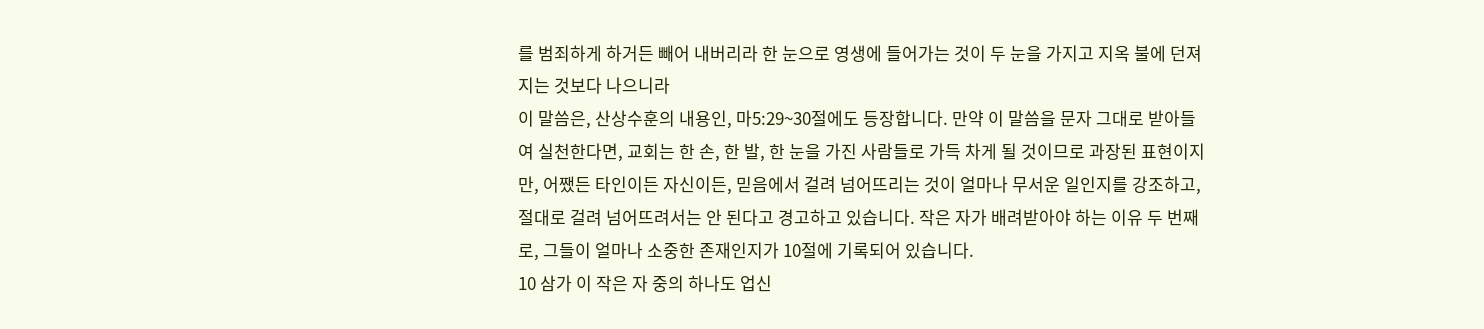를 범죄하게 하거든 빼어 내버리라 한 눈으로 영생에 들어가는 것이 두 눈을 가지고 지옥 불에 던져지는 것보다 나으니라
이 말씀은, 산상수훈의 내용인, 마5:29~30절에도 등장합니다. 만약 이 말씀을 문자 그대로 받아들여 실천한다면, 교회는 한 손, 한 발, 한 눈을 가진 사람들로 가득 차게 될 것이므로 과장된 표현이지만, 어쨌든 타인이든 자신이든, 믿음에서 걸려 넘어뜨리는 것이 얼마나 무서운 일인지를 강조하고, 절대로 걸려 넘어뜨려서는 안 된다고 경고하고 있습니다. 작은 자가 배려받아야 하는 이유 두 번째로, 그들이 얼마나 소중한 존재인지가 10절에 기록되어 있습니다.
10 삼가 이 작은 자 중의 하나도 업신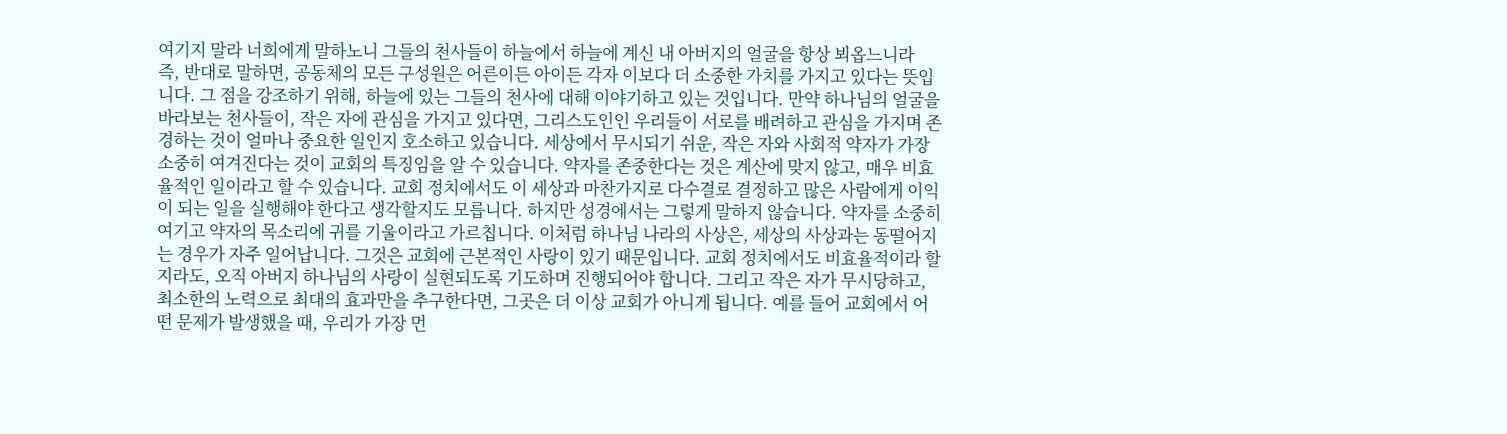여기지 말라 너희에게 말하노니 그들의 천사들이 하늘에서 하늘에 계신 내 아버지의 얼굴을 항상 뵈옵느니라
즉, 반대로 말하면, 공동체의 모든 구성원은 어른이든 아이든 각자 이보다 더 소중한 가치를 가지고 있다는 뜻입니다. 그 점을 강조하기 위해, 하늘에 있는 그들의 천사에 대해 이야기하고 있는 것입니다. 만약 하나님의 얼굴을 바라보는 천사들이, 작은 자에 관심을 가지고 있다면, 그리스도인인 우리들이 서로를 배려하고 관심을 가지며 존경하는 것이 얼마나 중요한 일인지 호소하고 있습니다. 세상에서 무시되기 쉬운, 작은 자와 사회적 약자가 가장 소중히 여겨진다는 것이 교회의 특징임을 알 수 있습니다. 약자를 존중한다는 것은 계산에 맞지 않고, 매우 비효율적인 일이라고 할 수 있습니다. 교회 정치에서도 이 세상과 마찬가지로 다수결로 결정하고 많은 사람에게 이익이 되는 일을 실행해야 한다고 생각할지도 모릅니다. 하지만 성경에서는 그렇게 말하지 않습니다. 약자를 소중히 여기고 약자의 목소리에 귀를 기울이라고 가르칩니다. 이처럼 하나님 나라의 사상은, 세상의 사상과는 동떨어지는 경우가 자주 일어납니다. 그것은 교회에 근본적인 사랑이 있기 때문입니다. 교회 정치에서도 비효율적이라 할지라도, 오직 아버지 하나님의 사랑이 실현되도록 기도하며 진행되어야 합니다. 그리고 작은 자가 무시당하고, 최소한의 노력으로 최대의 효과만을 추구한다면, 그곳은 더 이상 교회가 아니게 됩니다. 예를 들어 교회에서 어떤 문제가 발생했을 때, 우리가 가장 먼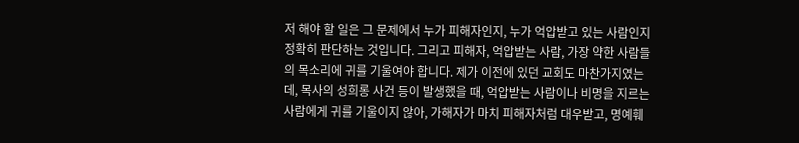저 해야 할 일은 그 문제에서 누가 피해자인지, 누가 억압받고 있는 사람인지 정확히 판단하는 것입니다. 그리고 피해자, 억압받는 사람, 가장 약한 사람들의 목소리에 귀를 기울여야 합니다. 제가 이전에 있던 교회도 마찬가지였는데, 목사의 성희롱 사건 등이 발생했을 때, 억압받는 사람이나 비명을 지르는 사람에게 귀를 기울이지 않아, 가해자가 마치 피해자처럼 대우받고, 명예훼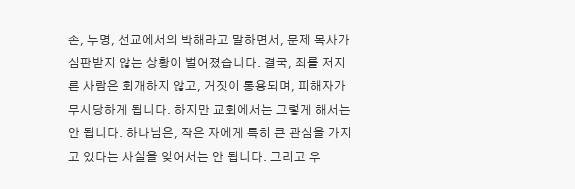손, 누명, 선교에서의 박해라고 말하면서, 문제 목사가 심판받지 않는 상황이 벌어졌습니다. 결국, 죄를 저지른 사람은 회개하지 않고, 거짓이 통용되며, 피해자가 무시당하게 됩니다. 하지만 교회에서는 그렇게 해서는 안 됩니다. 하나님은, 작은 자에게 특히 큰 관심을 가지고 있다는 사실을 잊어서는 안 됩니다. 그리고 우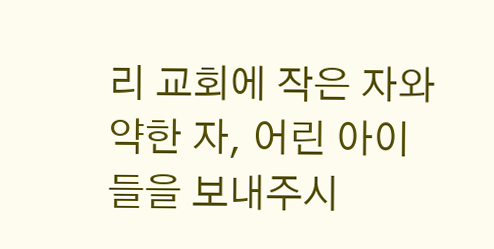리 교회에 작은 자와 약한 자, 어린 아이들을 보내주시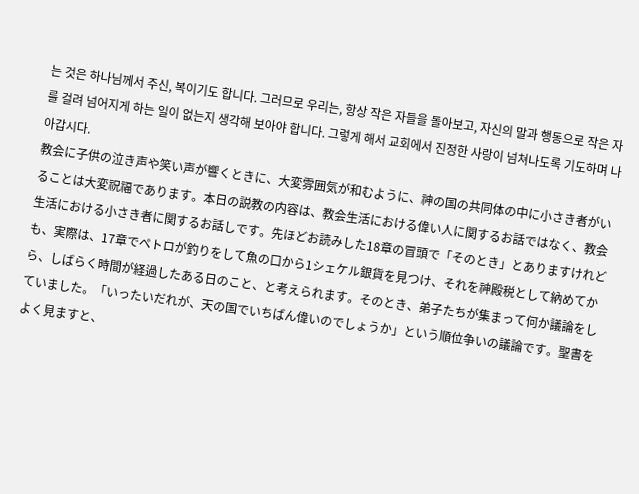는 것은 하나님께서 주신, 복이기도 합니다. 그러므로 우리는, 항상 작은 자들을 돌아보고, 자신의 말과 행동으로 작은 자를 걸려 넘어지게 하는 일이 없는지 생각해 보아야 합니다. 그렇게 해서 교회에서 진정한 사랑이 넘쳐나도록 기도하며 나아갑시다.
教会に子供の泣き声や笑い声が響くときに、大変雰囲気が和むように、神の国の共同体の中に小さき者がいることは大変祝福であります。本日の説教の内容は、教会生活における偉い人に関するお話ではなく、教会生活における小さき者に関するお話しです。先ほどお読みした18章の冒頭で「そのとき」とありますけれども、実際は、17章でペトロが釣りをして魚の口から1シェケル銀貨を見つけ、それを神殿税として納めてから、しばらく時間が経過したある日のこと、と考えられます。そのとき、弟子たちが集まって何か議論をしていました。「いったいだれが、天の国でいちばん偉いのでしょうか」という順位争いの議論です。聖書をよく見ますと、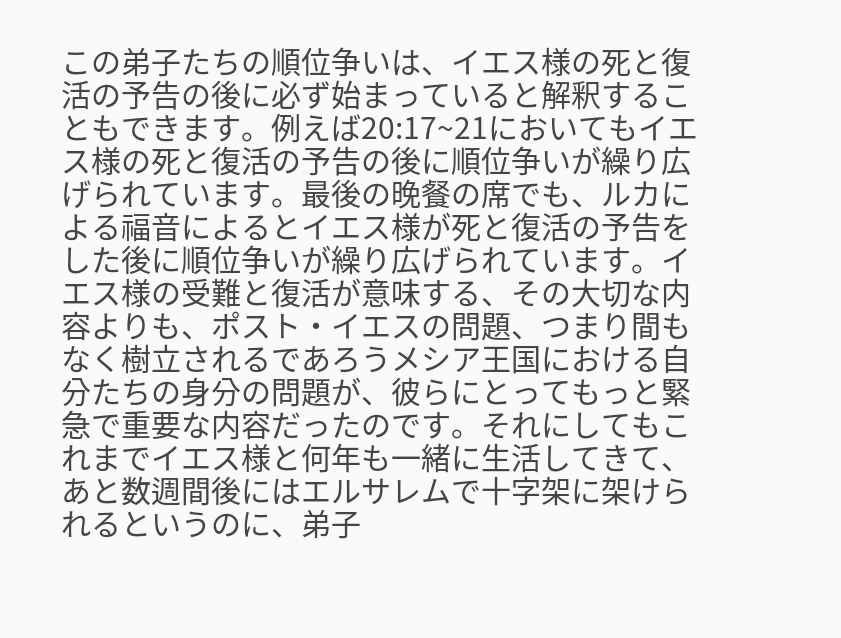この弟子たちの順位争いは、イエス様の死と復活の予告の後に必ず始まっていると解釈することもできます。例えば20:17~21においてもイエス様の死と復活の予告の後に順位争いが繰り広げられています。最後の晩餐の席でも、ルカによる福音によるとイエス様が死と復活の予告をした後に順位争いが繰り広げられています。イエス様の受難と復活が意味する、その大切な内容よりも、ポスト・イエスの問題、つまり間もなく樹立されるであろうメシア王国における自分たちの身分の問題が、彼らにとってもっと緊急で重要な内容だったのです。それにしてもこれまでイエス様と何年も一緒に生活してきて、あと数週間後にはエルサレムで十字架に架けられるというのに、弟子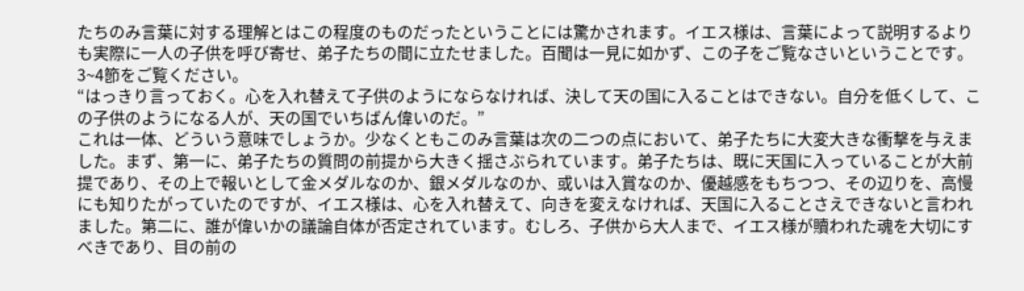たちのみ言葉に対する理解とはこの程度のものだったということには驚かされます。イエス様は、言葉によって説明するよりも実際に一人の子供を呼び寄せ、弟子たちの間に立たせました。百聞は一見に如かず、この子をご覧なさいということです。3~4節をご覧ください。
“はっきり言っておく。心を入れ替えて子供のようにならなければ、決して天の国に入ることはできない。自分を低くして、この子供のようになる人が、天の国でいちばん偉いのだ。”
これは一体、どういう意味でしょうか。少なくともこのみ言葉は次の二つの点において、弟子たちに大変大きな衝撃を与えました。まず、第一に、弟子たちの質問の前提から大きく揺さぶられています。弟子たちは、既に天国に入っていることが大前提であり、その上で報いとして金メダルなのか、銀メダルなのか、或いは入賞なのか、優越感をもちつつ、その辺りを、高慢にも知りたがっていたのですが、イエス様は、心を入れ替えて、向きを変えなければ、天国に入ることさえできないと言われました。第二に、誰が偉いかの議論自体が否定されています。むしろ、子供から大人まで、イエス様が贖われた魂を大切にすべきであり、目の前の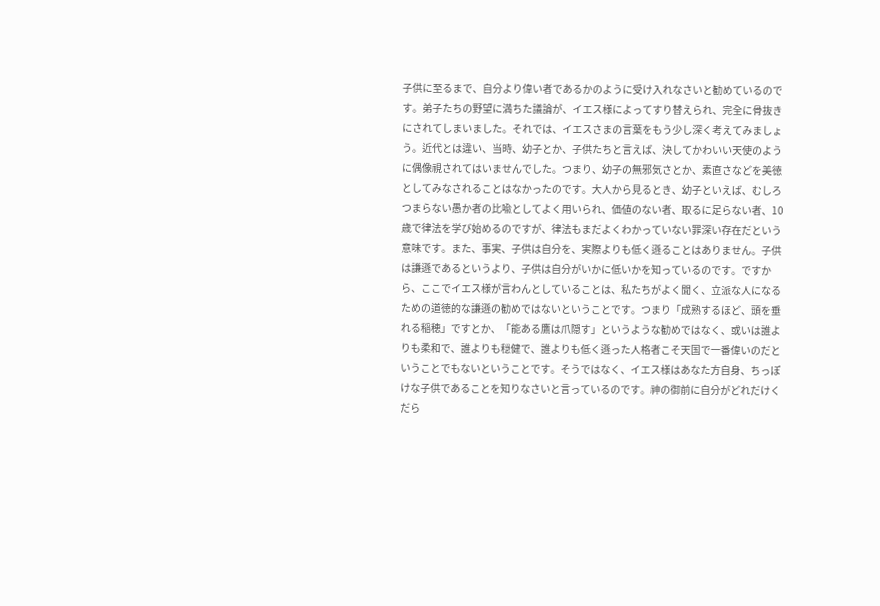子供に至るまで、自分より偉い者であるかのように受け入れなさいと勧めているのです。弟子たちの野望に満ちた議論が、イエス様によってすり替えられ、完全に骨抜きにされてしまいました。それでは、イエスさまの言葉をもう少し深く考えてみましょう。近代とは違い、当時、幼子とか、子供たちと言えば、決してかわいい天使のように偶像視されてはいませんでした。つまり、幼子の無邪気さとか、素直さなどを美徳としてみなされることはなかったのです。大人から見るとき、幼子といえば、むしろつまらない愚か者の比喩としてよく用いられ、価値のない者、取るに足らない者、10歳で律法を学び始めるのですが、律法もまだよくわかっていない罪深い存在だという意味です。また、事実、子供は自分を、実際よりも低く遜ることはありません。子供は謙遜であるというより、子供は自分がいかに低いかを知っているのです。ですから、ここでイエス様が言わんとしていることは、私たちがよく聞く、立派な人になるための道徳的な謙遜の勧めではないということです。つまり「成熟するほど、頭を垂れる稲穂」ですとか、「能ある鷹は爪隠す」というような勧めではなく、或いは誰よりも柔和で、誰よりも穏健で、誰よりも低く遜った人格者こそ天国で一番偉いのだということでもないということです。そうではなく、イエス様はあなた方自身、ちっぽけな子供であることを知りなさいと言っているのです。神の御前に自分がどれだけくだら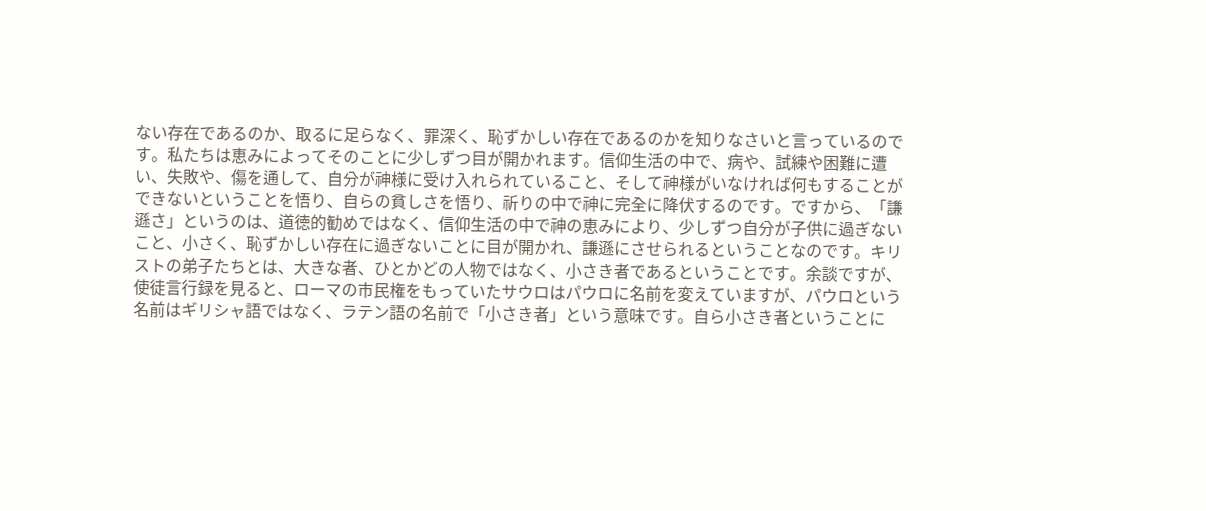ない存在であるのか、取るに足らなく、罪深く、恥ずかしい存在であるのかを知りなさいと言っているのです。私たちは恵みによってそのことに少しずつ目が開かれます。信仰生活の中で、病や、試練や困難に遭い、失敗や、傷を通して、自分が神様に受け入れられていること、そして神様がいなければ何もすることができないということを悟り、自らの貧しさを悟り、祈りの中で神に完全に降伏するのです。ですから、「謙遜さ」というのは、道徳的勧めではなく、信仰生活の中で神の恵みにより、少しずつ自分が子供に過ぎないこと、小さく、恥ずかしい存在に過ぎないことに目が開かれ、謙遜にさせられるということなのです。キリストの弟子たちとは、大きな者、ひとかどの人物ではなく、小さき者であるということです。余談ですが、使徒言行録を見ると、ローマの市民権をもっていたサウロはパウロに名前を変えていますが、パウロという名前はギリシャ語ではなく、ラテン語の名前で「小さき者」という意味です。自ら小さき者ということに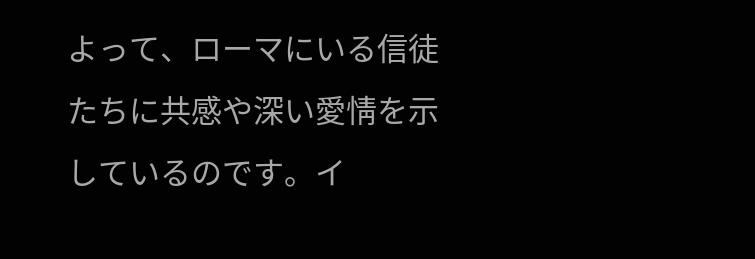よって、ローマにいる信徒たちに共感や深い愛情を示しているのです。イ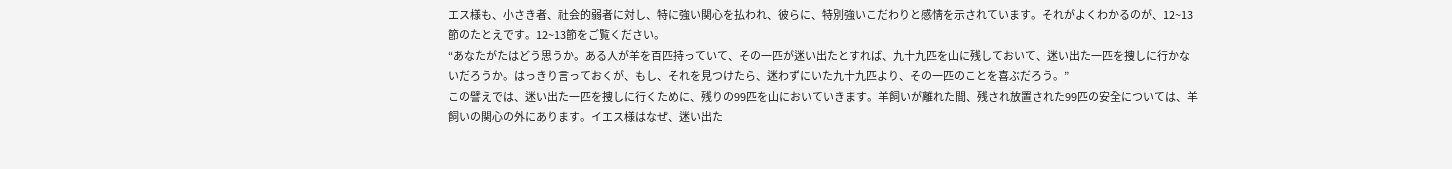エス様も、小さき者、社会的弱者に対し、特に強い関心を払われ、彼らに、特別強いこだわりと感情を示されています。それがよくわかるのが、12~13節のたとえです。12~13節をご覧ください。
“あなたがたはどう思うか。ある人が羊を百匹持っていて、その一匹が迷い出たとすれば、九十九匹を山に残しておいて、迷い出た一匹を捜しに行かないだろうか。はっきり言っておくが、もし、それを見つけたら、迷わずにいた九十九匹より、その一匹のことを喜ぶだろう。”
この譬えでは、迷い出た一匹を捜しに行くために、残りの99匹を山においていきます。羊飼いが離れた間、残され放置された99匹の安全については、羊飼いの関心の外にあります。イエス様はなぜ、迷い出た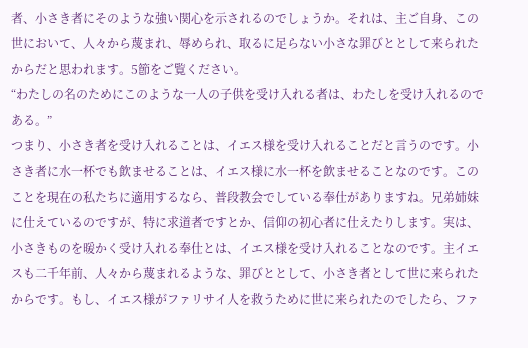者、小さき者にそのような強い関心を示されるのでしょうか。それは、主ご自身、この世において、人々から蔑まれ、辱められ、取るに足らない小さな罪びととして来られたからだと思われます。5節をご覧ください。
“わたしの名のためにこのような一人の子供を受け入れる者は、わたしを受け入れるのである。”
つまり、小さき者を受け入れることは、イエス様を受け入れることだと言うのです。小さき者に水一杯でも飲ませることは、イエス様に水一杯を飲ませることなのです。このことを現在の私たちに適用するなら、普段教会でしている奉仕がありますね。兄弟姉妹に仕えているのですが、特に求道者ですとか、信仰の初心者に仕えたりします。実は、小さきものを暖かく受け入れる奉仕とは、イエス様を受け入れることなのです。主イエスも二千年前、人々から蔑まれるような、罪びととして、小さき者として世に来られたからです。もし、イエス様がファリサイ人を救うために世に来られたのでしたら、ファ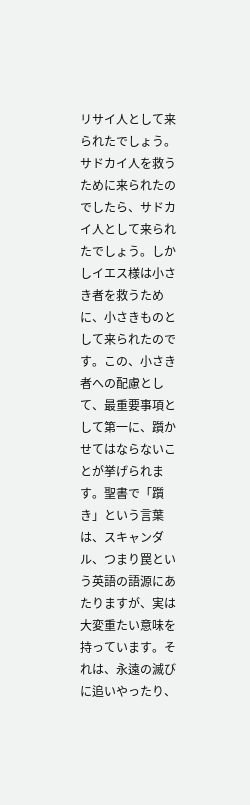リサイ人として来られたでしょう。サドカイ人を救うために来られたのでしたら、サドカイ人として来られたでしょう。しかしイエス様は小さき者を救うために、小さきものとして来られたのです。この、小さき者への配慮として、最重要事項として第一に、躓かせてはならないことが挙げられます。聖書で「躓き」という言葉は、スキャンダル、つまり罠という英語の語源にあたりますが、実は大変重たい意味を持っています。それは、永遠の滅びに追いやったり、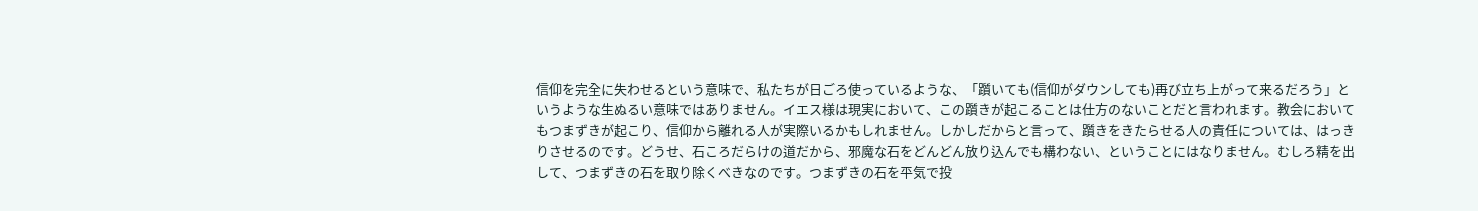信仰を完全に失わせるという意味で、私たちが日ごろ使っているような、「躓いても(信仰がダウンしても)再び立ち上がって来るだろう」というような生ぬるい意味ではありません。イエス様は現実において、この躓きが起こることは仕方のないことだと言われます。教会においてもつまずきが起こり、信仰から離れる人が実際いるかもしれません。しかしだからと言って、躓きをきたらせる人の責任については、はっきりさせるのです。どうせ、石ころだらけの道だから、邪魔な石をどんどん放り込んでも構わない、ということにはなりません。むしろ精を出して、つまずきの石を取り除くべきなのです。つまずきの石を平気で投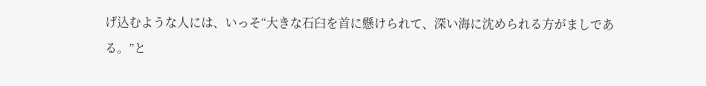げ込むような人には、いっそ“大きな石臼を首に懸けられて、深い海に沈められる方がましである。”と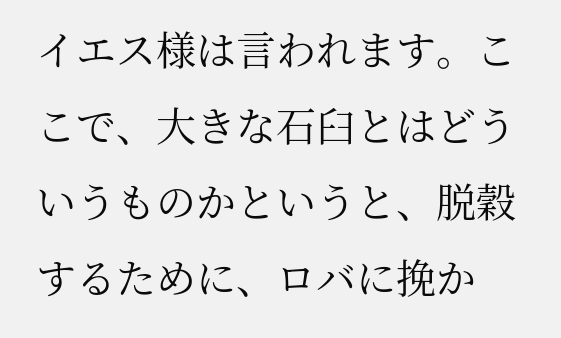イエス様は言われます。ここで、大きな石臼とはどういうものかというと、脱穀するために、ロバに挽か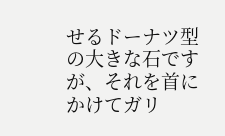せるドーナツ型の大きな石ですが、それを首にかけてガリ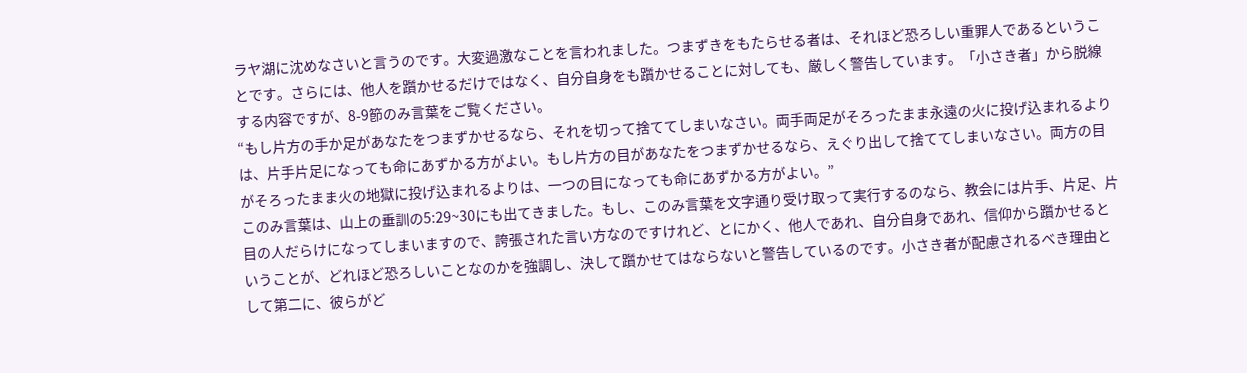ラヤ湖に沈めなさいと言うのです。大変過激なことを言われました。つまずきをもたらせる者は、それほど恐ろしい重罪人であるということです。さらには、他人を躓かせるだけではなく、自分自身をも躓かせることに対しても、厳しく警告しています。「小さき者」から脱線する内容ですが、8-9節のみ言葉をご覧ください。
“もし片方の手か足があなたをつまずかせるなら、それを切って捨ててしまいなさい。両手両足がそろったまま永遠の火に投げ込まれるよりは、片手片足になっても命にあずかる方がよい。もし片方の目があなたをつまずかせるなら、えぐり出して捨ててしまいなさい。両方の目がそろったまま火の地獄に投げ込まれるよりは、一つの目になっても命にあずかる方がよい。”
このみ言葉は、山上の垂訓の5:29~30にも出てきました。もし、このみ言葉を文字通り受け取って実行するのなら、教会には片手、片足、片目の人だらけになってしまいますので、誇張された言い方なのですけれど、とにかく、他人であれ、自分自身であれ、信仰から躓かせるということが、どれほど恐ろしいことなのかを強調し、決して躓かせてはならないと警告しているのです。小さき者が配慮されるべき理由として第二に、彼らがど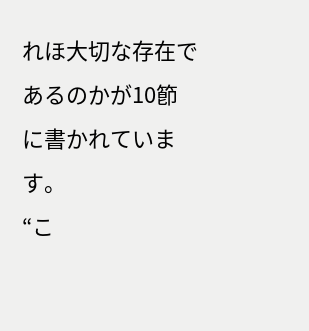れほ大切な存在であるのかが10節に書かれています。
“こ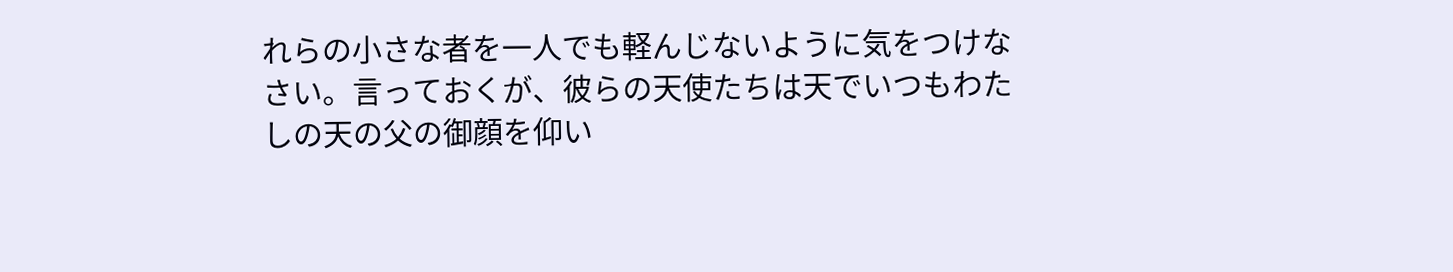れらの小さな者を一人でも軽んじないように気をつけなさい。言っておくが、彼らの天使たちは天でいつもわたしの天の父の御顔を仰い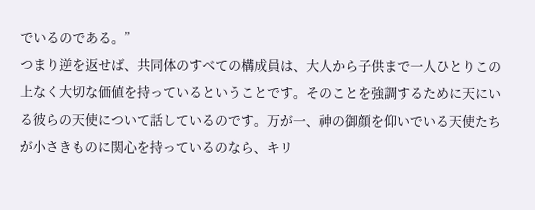でいるのである。”
つまり逆を返せば、共同体のすべての構成員は、大人から子供まで一人ひとりこの上なく大切な価値を持っているということです。そのことを強調するために天にいる彼らの天使について話しているのです。万が一、神の御顔を仰いでいる天使たちが小さきものに関心を持っているのなら、キリ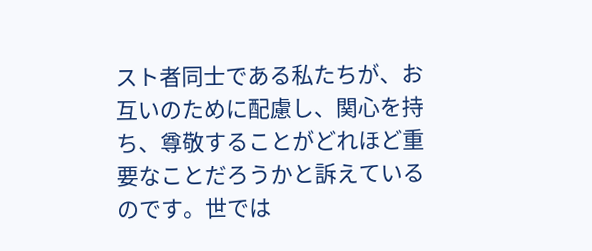スト者同士である私たちが、お互いのために配慮し、関心を持ち、尊敬することがどれほど重要なことだろうかと訴えているのです。世では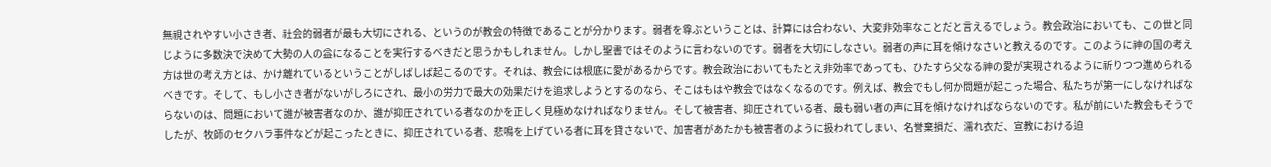無視されやすい小さき者、社会的弱者が最も大切にされる、というのが教会の特徴であることが分かります。弱者を尊ぶということは、計算には合わない、大変非効率なことだと言えるでしょう。教会政治においても、この世と同じように多数決で決めて大勢の人の益になることを実行するべきだと思うかもしれません。しかし聖書ではそのように言わないのです。弱者を大切にしなさい。弱者の声に耳を傾けなさいと教えるのです。このように神の国の考え方は世の考え方とは、かけ離れているということがしばしば起こるのです。それは、教会には根底に愛があるからです。教会政治においてもたとえ非効率であっても、ひたすら父なる神の愛が実現されるように祈りつつ進められるべきです。そして、もし小さき者がないがしろにされ、最小の労力で最大の効果だけを追求しようとするのなら、そこはもはや教会ではなくなるのです。例えば、教会でもし何か問題が起こった場合、私たちが第一にしなければならないのは、問題において誰が被害者なのか、誰が抑圧されている者なのかを正しく見極めなければなりません。そして被害者、抑圧されている者、最も弱い者の声に耳を傾けなければならないのです。私が前にいた教会もそうでしたが、牧師のセクハラ事件などが起こったときに、抑圧されている者、悲鳴を上げている者に耳を貸さないで、加害者があたかも被害者のように扱われてしまい、名誉棄損だ、濡れ衣だ、宣教における迫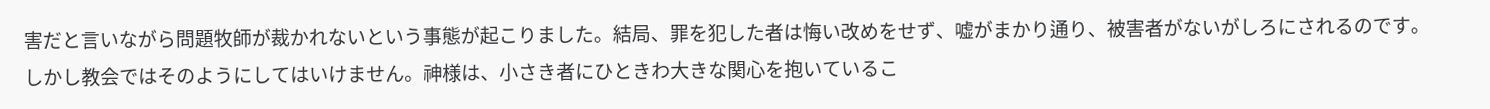害だと言いながら問題牧師が裁かれないという事態が起こりました。結局、罪を犯した者は悔い改めをせず、嘘がまかり通り、被害者がないがしろにされるのです。しかし教会ではそのようにしてはいけません。神様は、小さき者にひときわ大きな関心を抱いているこ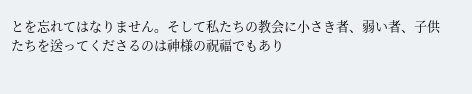とを忘れてはなりません。そして私たちの教会に小さき者、弱い者、子供たちを送ってくださるのは神様の祝福でもあり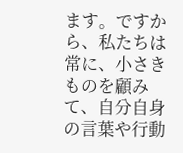ます。ですから、私たちは常に、小さきものを顧みて、自分自身の言葉や行動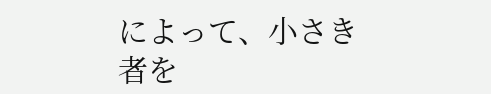によって、小さき者を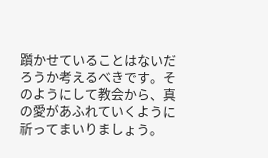躓かせていることはないだろうか考えるべきです。そのようにして教会から、真の愛があふれていくように祈ってまいりましょう。